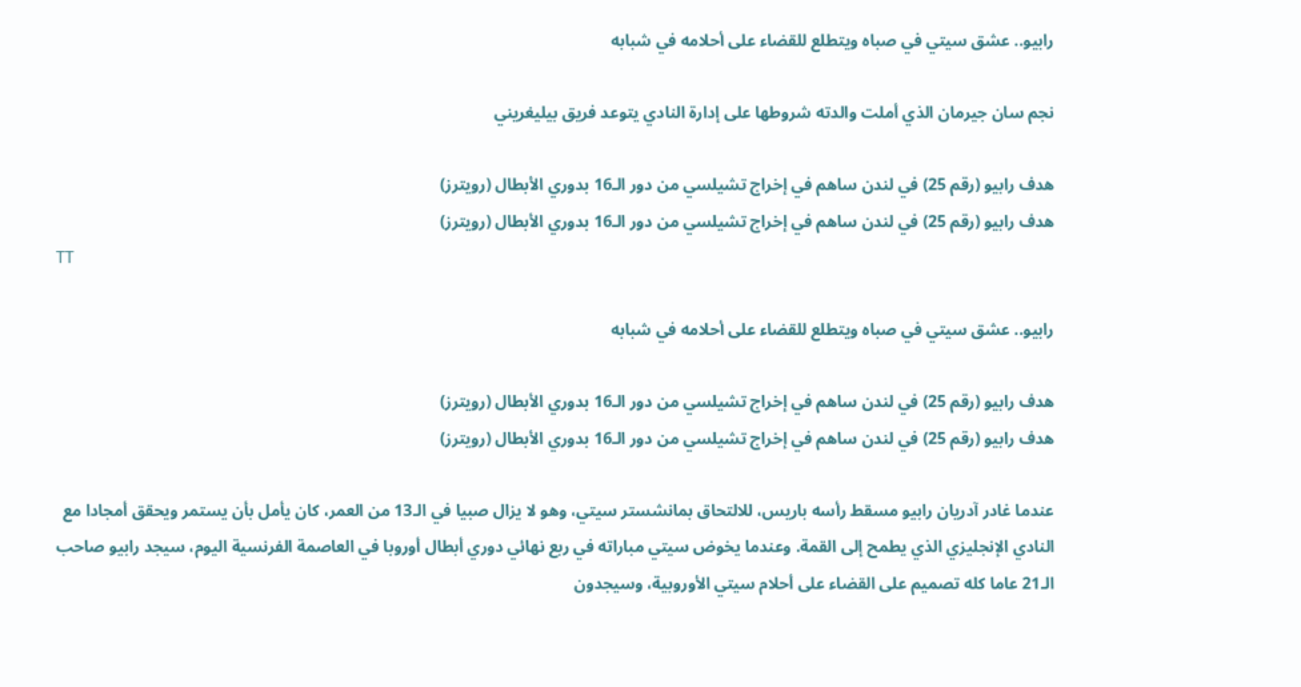رابيو.. عشق سيتي في صباه ويتطلع للقضاء على أحلامه في شبابه

نجم سان جيرمان الذي أملت والدته شروطها على إدارة النادي يتوعد فريق بيليغريني

هدف رابيو (رقم 25) في لندن ساهم في إخراج تشيلسي من دور الـ16 بدوري الأبطال (رويترز)
هدف رابيو (رقم 25) في لندن ساهم في إخراج تشيلسي من دور الـ16 بدوري الأبطال (رويترز)
TT

رابيو.. عشق سيتي في صباه ويتطلع للقضاء على أحلامه في شبابه

هدف رابيو (رقم 25) في لندن ساهم في إخراج تشيلسي من دور الـ16 بدوري الأبطال (رويترز)
هدف رابيو (رقم 25) في لندن ساهم في إخراج تشيلسي من دور الـ16 بدوري الأبطال (رويترز)

عندما غادر آدريان رابيو مسقط رأسه باريس، للالتحاق بمانشستر سيتي، وهو لا يزال صبيا في الـ13 من العمر، كان يأمل بأن يستمر ويحقق أمجادا مع النادي الإنجليزي الذي يطمح إلى القمة. وعندما يخوض سيتي مباراته في ربع نهائي دوري أبطال أوروبا في العاصمة الفرنسية اليوم، سيجد رابيو صاحب الـ21 عاما كله تصميم على القضاء على أحلام سيتي الأوروبية، وسيجدون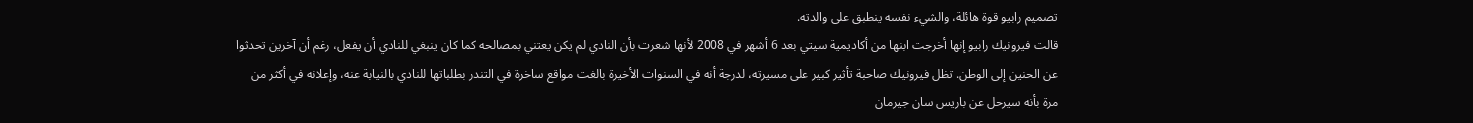تصميم رابيو قوة هائلة، والشيء نفسه ينطبق على والدته.
قالت فيرونيك رابيو إنها أخرجت ابنها من أكاديمية سيتي بعد 6 أشهر في 2008 لأنها شعرت بأن النادي لم يكن يعتني بمصالحه كما كان ينبغي للنادي أن يفعل، رغم أن آخرين تحدثوا عن الحنين إلى الوطن. تظل فيرونيك صاحبة تأثير كبير على مسيرته، لدرجة أنه في السنوات الأخيرة بالغت مواقع ساخرة في التندر بطلباتها للنادي بالنيابة عنه، وإعلانه في أكثر من مرة بأنه سيرحل عن باريس سان جيرمان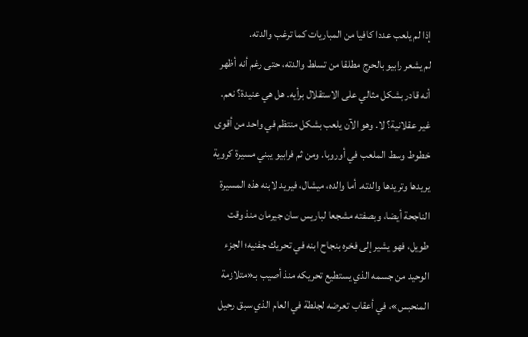إذا لم يلعب عددا كافيا من المباريات كما ترغب والدته.
لم يشعر رابيو بالحرج مطلقا من تسلط والدته، حتى رغم أنه أظهر أنه قادر بشكل مثالي على الاستقلال برأيه. هل هي عنيدة؟ نعم. غير عقلانية؟ لا. وهو الآن يلعب بشكل منتظم في واحد من أقوى خطوط وسط الملعب في أوروبا. ومن ثم فرابيو يبني مسيرة كروية يريدها وتريدها والدته. أما والده، ميشال، فيريد لابنه هذه المسيرة الناجحة أيضا، وبصفته مشجعا لباريس سان جيرمان منذ وقت طويل، فهو يشير إلى فخره بنجاح ابنه في تحريك جفنيه؛ الجزء الوحيد من جسمه الذي يستطيع تحريكه منذ أصيب بـ«متلازمة المنحبس»، في أعقاب تعرضه لجلطة في العام الذي سبق رحيل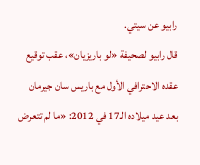رابيو عن سيتي.
قال رابيو لصحيفة «لو باريزيان»، عقب توقيع عقده الاحترافي الأول مع باريس سان جيرمان بعد عيد ميلاده الـ17 في 2012: «ما لم تتعرض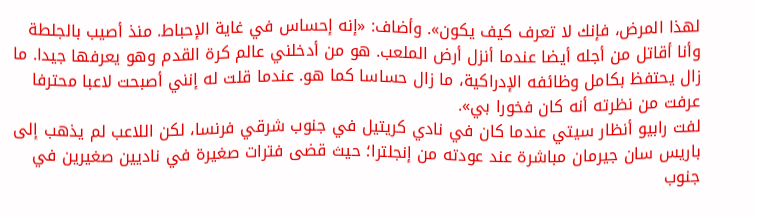لهذا المرض، فإنك لا تعرف كيف يكون». وأضاف: «إنه إحساس في غاية الإحباط. منذ أصيب بالجلطة وأنا أقاتل من أجله أيضا عندما أنزل أرض الملعب. هو من أدخلني عالم كرة القدم وهو يعرفها جيدا. ما زال يحتفظ بكامل وظائفه الإدراكية، ما زال حساسا كما هو. عندما قلت له إنني أصبحت لاعبا محترفا عرفت من نظرته أنه كان فخورا بي».
لفت رابيو أنظار سيتي عندما كان في نادي كريتيل في جنوب شرقي فرنسا، لكن اللاعب لم يذهب إلى باريس سان جيرمان مباشرة عند عودته من إنجلترا؛ حيث قضى فترات صغيرة في ناديين صغيرين في جنوب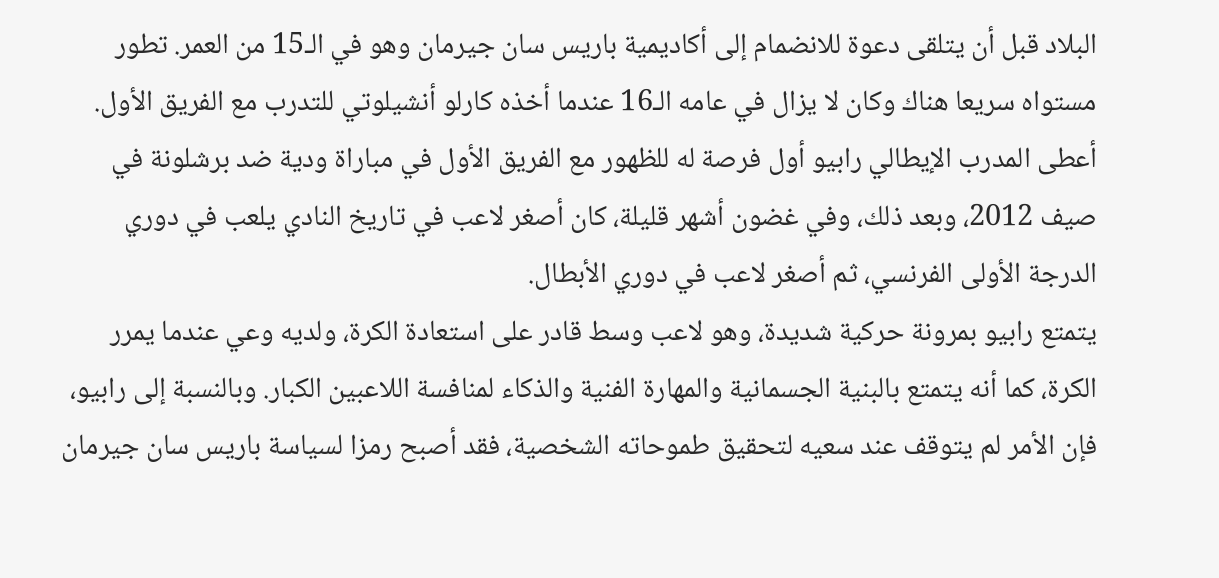البلاد قبل أن يتلقى دعوة للانضمام إلى أكاديمية باريس سان جيرمان وهو في الـ15 من العمر. تطور مستواه سريعا هناك وكان لا يزال في عامه الـ16 عندما أخذه كارلو أنشيلوتي للتدرب مع الفريق الأول. أعطى المدرب الإيطالي رابيو أول فرصة له للظهور مع الفريق الأول في مباراة ودية ضد برشلونة في صيف 2012، وبعد ذلك، وفي غضون أشهر قليلة، كان أصغر لاعب في تاريخ النادي يلعب في دوري الدرجة الأولى الفرنسي، ثم أصغر لاعب في دوري الأبطال.
يتمتع رابيو بمرونة حركية شديدة، وهو لاعب وسط قادر على استعادة الكرة، ولديه وعي عندما يمرر الكرة، كما أنه يتمتع بالبنية الجسمانية والمهارة الفنية والذكاء لمنافسة اللاعبين الكبار. وبالنسبة إلى رابيو، فإن الأمر لم يتوقف عند سعيه لتحقيق طموحاته الشخصية، فقد أصبح رمزا لسياسة باريس سان جيرمان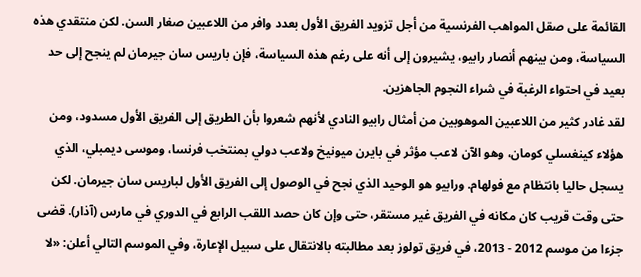القائمة على صقل المواهب الفرنسية من أجل تزويد الفريق الأول بعدد وافر من اللاعبين صغار السن. لكن منتقدي هذه السياسة، ومن بينهم أنصار رابيو، يشيرون إلى أنه على رغم هذه السياسة، فإن باريس سان جيرمان لم ينجح إلى حد بعيد في احتواء الرغبة في شراء النجوم الجاهزين.
لقد غادر كثير من اللاعبين الموهوبين من أمثال رابيو النادي لأنهم شعروا بأن الطريق إلى الفريق الأول مسدود، ومن هؤلاء كينغسلي كومان، وهو الآن لاعب مؤثر في بايرن ميونيخ ولاعب دولي بمنتخب فرنسا، وموسى ديمبلي، الذي يسجل حاليا بانتظام مع فولهام. ورابيو هو الوحيد الذي نجح في الوصول إلى الفريق الأول لباريس سان جيرمان. لكن حتى وقت قريب كان مكانه في الفريق غير مستقر، حتى وإن كان حصد اللقب الرابع في الدوري في مارس (آذار). قضى جزءا من موسم 2012 - 2013، في فريق تولوز بعد مطالبته بالانتقال على سبيل الإعارة، وفي الموسم التالي أعلن: «لا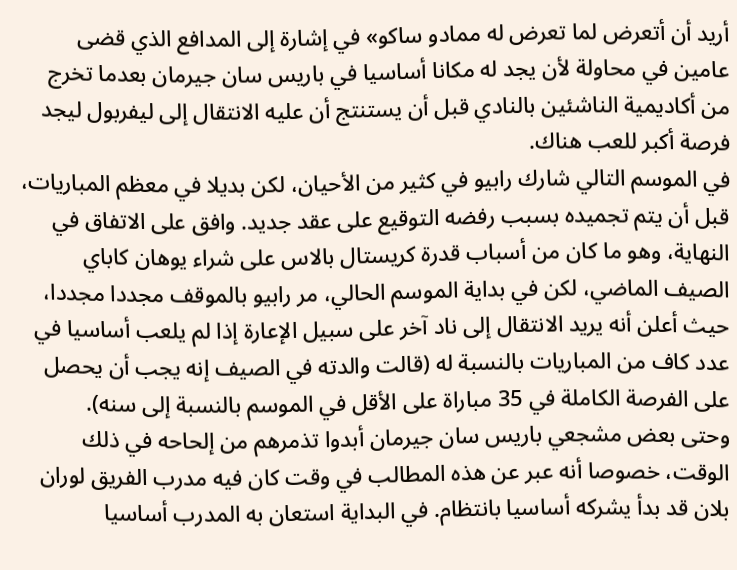أريد أن أتعرض لما تعرض له ممادو ساكو» في إشارة إلى المدافع الذي قضى عامين في محاولة لأن يجد له مكانا أساسيا في باريس سان جيرمان بعدما تخرج من أكاديمية الناشئين بالنادي قبل أن يستنتج أن عليه الانتقال إلى ليفربول ليجد فرصة أكبر للعب هناك.
في الموسم التالي شارك رابيو في كثير من الأحيان، لكن بديلا في معظم المباريات، قبل أن يتم تجميده بسبب رفضه التوقيع على عقد جديد. وافق على الاتفاق في النهاية، وهو ما كان من أسباب قدرة كريستال بالاس على شراء يوهان كاباي الصيف الماضي، لكن في بداية الموسم الحالي، مر رابيو بالموقف مجددا مجددا، حيث أعلن أنه يريد الانتقال إلى ناد آخر على سبيل الإعارة إذا لم يلعب أساسيا في عدد كاف من المباريات بالنسبة له (قالت والدته في الصيف إنه يجب أن يحصل على الفرصة الكاملة في 35 مباراة على الأقل في الموسم بالنسبة إلى سنه).
وحتى بعض مشجعي باريس سان جيرمان أبدوا تذمرهم من إلحاحه في ذلك الوقت، خصوصا أنه عبر عن هذه المطالب في وقت كان فيه مدرب الفريق لوران بلان قد بدأ يشركه أساسيا بانتظام. في البداية استعان به المدرب أساسيا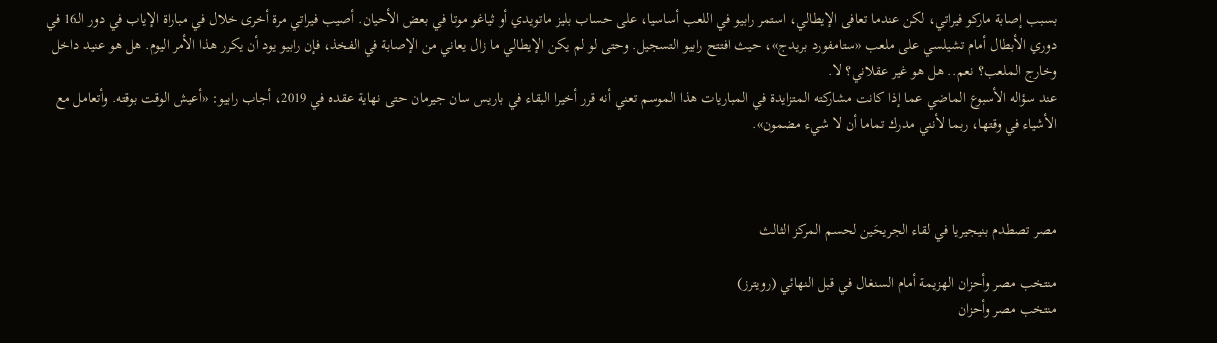بسبب إصابة ماركو فيراتي، لكن عندما تعافى الإيطالي، استمر رابيو في اللعب أساسيا، على حساب بليز ماتويدي أو ثياغو موتا في بعض الأحيان. أصيب فيراتي مرة أخرى خلال في مباراة الإياب في دور الـ16 في دوري الأبطال أمام تشيلسي على ملعب «ستامفورد بريدج»، حيث افتتح رابيو التسجيل. وحتى لو لم يكن الإيطالي ما زال يعاني من الإصابة في الفخذ، فإن رابيو يود أن يكرر هذا الأمر اليوم. هل هو عنيد داخل وخارج الملعب؟ نعم.. هل هو غير عقلاني؟ لا.
عند سؤاله الأسبوع الماضي عما إذا كانت مشاركته المتزايدة في المباريات هذا الموسم تعني أنه قرر أخيرا البقاء في باريس سان جيرمان حتى نهاية عقده في 2019، أجاب رابيو: «أعيش الوقت بوقته. وأتعامل مع الأشياء في وقتها، ربما لأنني مدرك تماما أن لا شيء مضمون».



مصر تصطدم بنيجيريا في لقاء الجريحَين لحسم المركز الثالث

منتخب مصر وأحزان الهزيمة أمام السنغال في قبل النهائي (رويترز)
منتخب مصر وأحزان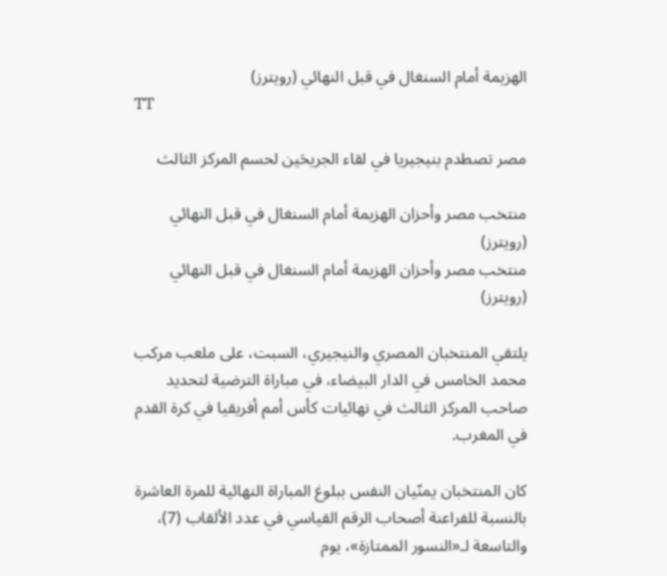الهزيمة أمام السنغال في قبل النهائي (رويترز)
TT

مصر تصطدم بنيجيريا في لقاء الجريحَين لحسم المركز الثالث

منتخب مصر وأحزان الهزيمة أمام السنغال في قبل النهائي (رويترز)
منتخب مصر وأحزان الهزيمة أمام السنغال في قبل النهائي (رويترز)

يلتقي المنتخبان المصري والنيجيري، السبت، على ملعب مركب محمد الخامس في الدار البيضاء، في مباراة الترضية لتحديد صاحب المركز الثالث في نهائيات كأس أمم أفريقيا في كرة القدم في المغرب.

كان المنتخبان يمنّيان النفس ببلوغ المباراة النهائية للمرة العاشرة بالنسبة للفراعنة أصحاب الرقم القياسي في عدد الألقاب (7)، والتاسعة لـ«النسور الممتازة»، يوم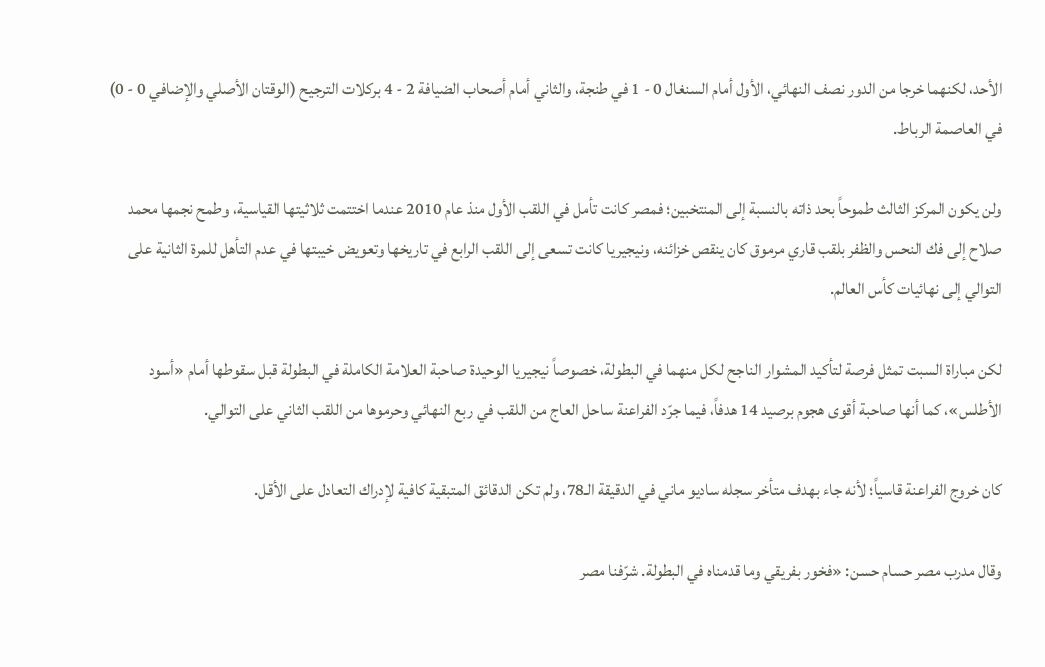الأحد، لكنهما خرجا من الدور نصف النهائي، الأول أمام السنغال 0 - 1 في طنجة، والثاني أمام أصحاب الضيافة 2 - 4 بركلات الترجيح (الوقتان الأصلي والإضافي 0 - 0) في العاصمة الرباط.

ولن يكون المركز الثالث طموحاً بحد ذاته بالنسبة إلى المنتخبين؛ فمصر كانت تأمل في اللقب الأول منذ عام 2010 عندما اختتمت ثلاثيتها القياسية، وطمح نجمها محمد صلاح إلى فك النحس والظفر بلقب قاري مرموق كان ينقص خزائنه، ونيجيريا كانت تسعى إلى اللقب الرابع في تاريخها وتعويض خيبتها في عدم التأهل للمرة الثانية على التوالي إلى نهائيات كأس العالم.

لكن مباراة السبت تمثل فرصة لتأكيد المشوار الناجح لكل منهما في البطولة، خصوصاً نيجيريا الوحيدة صاحبة العلامة الكاملة في البطولة قبل سقوطها أمام «أسود الأطلس»، كما أنها صاحبة أقوى هجوم برصيد 14 هدفاً، فيما جرّد الفراعنة ساحل العاج من اللقب في ربع النهائي وحرموها من اللقب الثاني على التوالي.

كان خروج الفراعنة قاسياً؛ لأنه جاء بهدف متأخر سجله ساديو ماني في الدقيقة الـ78، ولم تكن الدقائق المتبقية كافية لإدراك التعادل على الأقل.

وقال مدرب مصر حسام حسن: «فخور بفريقي وما قدمناه في البطولة. شرّفنا مصر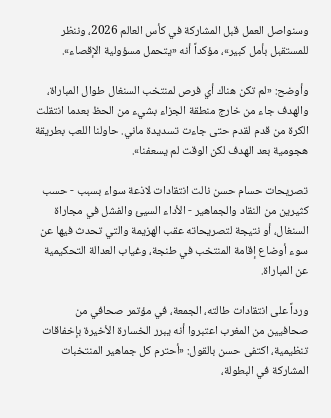وسنواصل العمل قبل المشاركة في كأس العالم 2026، وننظر للمستقبل بأمل كبير»، مؤكداً أنه «يتحمل مسؤولية الإقصاء».

وأوضح: «لم تكن هناك أي فرص لمنتخب السنغال طوال المباراة، والهدف جاء من خارج منطقة الجزاء بشيء من الحظ بعدما انتقلت الكرة من قدم لقدم حتى جاءت تسديدة ماني. حاولنا اللعب بطريقة هجومية بعد الهدف لكن الوقت لم يسعفنا».

تصريحات حسام حسن نالت انتقادات لاذعة سواء بسبب - حسب كثيرين من النقاد والجماهير - الأداء السيئ والفشل في مجاراة السنغال، أو نتيجة لتصريحاته عقب الهزيمة والتي تحدث فيها عن سوء أوضاع إقامة المنتخب في طنجة، وغياب العدالة التحكيمية عن المباراة.

ورداً على انتقادات طالته، الجمعة، في مؤتمر صحافي من صحافيين من المغرب اعتبروا أنه يبرر الخسارة الأخيرة بإخفاقات تنظيمية، اكتفى حسن بالقول: «أحترم كل جماهير المنتخبات المشاركة في البطولة،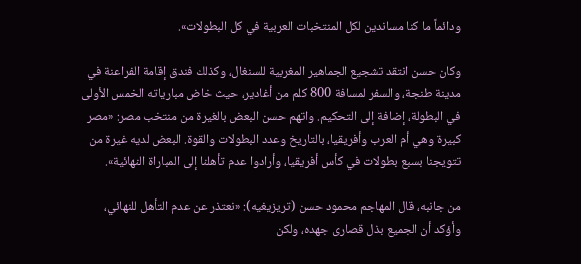ودائماً ما كنا مساندين لكل المنتخبات العربية في كل البطولات».

وكان حسن انتقد تشجيع الجماهير المغربية للسنغال، وكذلك فندق إقامة الفراعنة في مدينة طنجة، والسفر لمسافة 800 كلم من أغادير، حيث خاض مبارياته الخمس الأولى في البطولة، إضافة إلى التحكيم. واتهم حسن البعض بالغيرة من منتخب مصر: «مصر كبيرة وهي أم العرب وأفريقيا، بالتاريخ وعدد البطولات والقوة. البعض لديه غيرة من تتويجنا بسبع بطولات في كأس أفريقيا، وأرادوا عدم تأهلنا إلى المباراة النهائية».

من جانبه، قال المهاجم محمود حسن (تريزيغيه): «نعتذر عن عدم التأهل للنهائي، وأؤكد أن الجميع بذل قصارى جهده، ولكن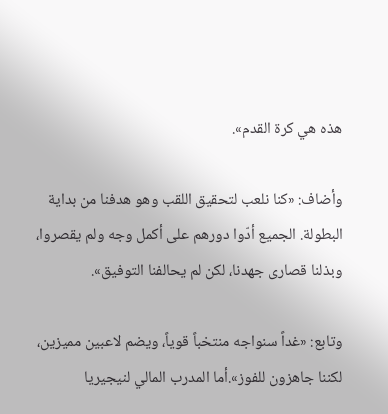هذه هي كرة القدم».

وأضاف: «كنا نلعب لتحقيق اللقب وهو هدفنا من بداية البطولة. الجميع أدّوا دورهم على أكمل وجه ولم يقصروا، وبذلنا قصارى جهدنا، لكن لم يحالفنا التوفيق».

وتابع: «غداً سنواجه منتخباً قوياً، ويضم لاعبين مميزين، لكننا جاهزون للفوز».أما المدرب المالي لنيجيريا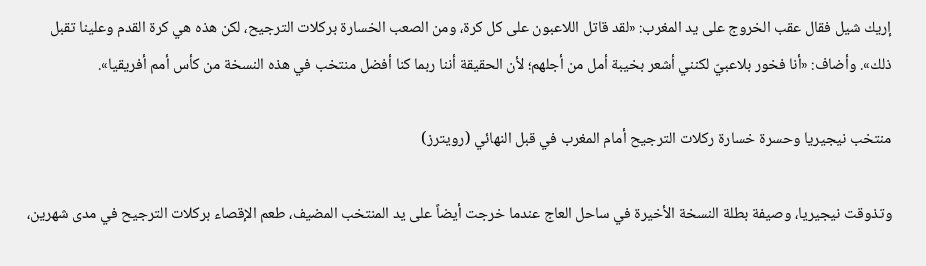إريك شيل فقال عقب الخروج على يد المغرب: «لقد قاتل اللاعبون على كل كرة، ومن الصعب الخسارة بركلات الترجيح، لكن هذه هي كرة القدم وعلينا تقبل ذلك». وأضاف: «أنا فخور بلاعبيّ لكنني أشعر بخيبة أمل من أجلهم؛ لأن الحقيقة أننا ربما كنا أفضل منتخب في هذه النسخة من كأس أمم أفريقيا».

منتخب نيجيريا وحسرة خسارة ركلات الترجيح أمام المغرب في قبل النهائي (رويترز)

وتذوقت نيجيريا، وصيفة بطلة النسخة الأخيرة في ساحل العاج عندما خرجت أيضاً على يد المنتخب المضيف، طعم الإقصاء بركلات الترجيح في مدى شهرين،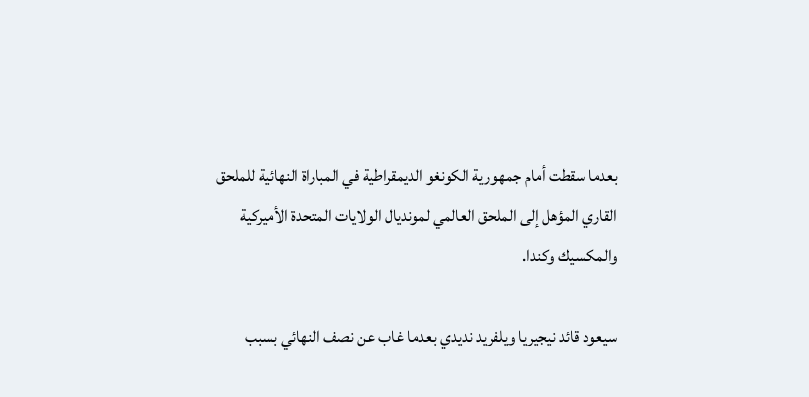بعدما سقطت أمام جمهورية الكونغو الديمقراطية في المباراة النهائية للملحق القاري المؤهل إلى الملحق العالمي لمونديال الولايات المتحدة الأميركية والمكسيك وكندا.

سيعود قائد نيجيريا ويلفريد نديدي بعدما غاب عن نصف النهائي بسبب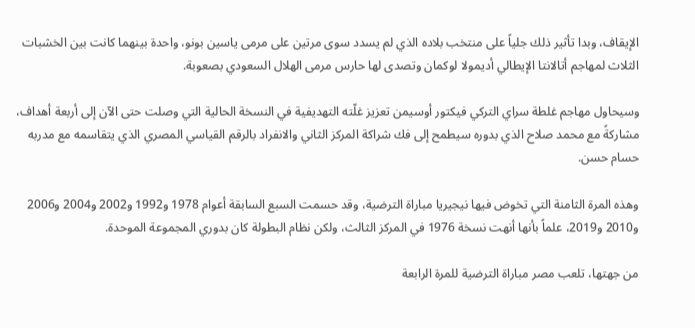الإيقاف، وبدا تأثير ذلك جلياً على منتخب بلاده الذي لم يسدد سوى مرتين على مرمى ياسين بونو، واحدة بينهما كانت بين الخشبات الثلاث لمهاجم أتالانتا الإيطالي أديمولا لوكمان وتصدى لها حارس مرمى الهلال السعودي بصعوبة.

وسيحاول مهاجم غلطة سراي التركي فيكتور أوسيمن تعزيز غلّته التهديفية في النسخة الحالية التي وصلت حتى الآن إلى أربعة أهداف، مشاركةً مع محمد صلاح الذي بدوره سيطمح إلى فك شراكة المركز الثاني والانفراد بالرقم القياسي المصري الذي يتقاسمه مع مدربه حسام حسن.

وهذه المرة الثامنة التي تخوض فيها نيجيريا مباراة الترضية، وقد حسمت السبع السابقة أعوام 1978 و1992 و2002 و2004 و2006 و2010 و2019، علماً بأنها أنهت نسخة 1976 في المركز الثالث، ولكن نظام البطولة كان بدوري المجموعة الموحدة.

من جهتها، تلعب مصر مباراة الترضية للمرة الرابعة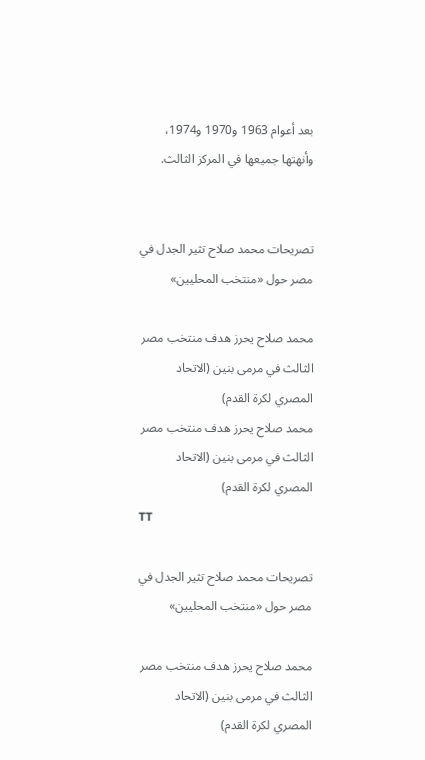بعد أعوام 1963 و1970 و1974، وأنهتها جميعها في المركز الثالث.


تصريحات محمد صلاح تثير الجدل في مصر حول «منتخب المحليين»

محمد صلاح يحرز هدف منتخب مصر الثالث في مرمى بنين (الاتحاد المصري لكرة القدم)
محمد صلاح يحرز هدف منتخب مصر الثالث في مرمى بنين (الاتحاد المصري لكرة القدم)
TT

تصريحات محمد صلاح تثير الجدل في مصر حول «منتخب المحليين»

محمد صلاح يحرز هدف منتخب مصر الثالث في مرمى بنين (الاتحاد المصري لكرة القدم)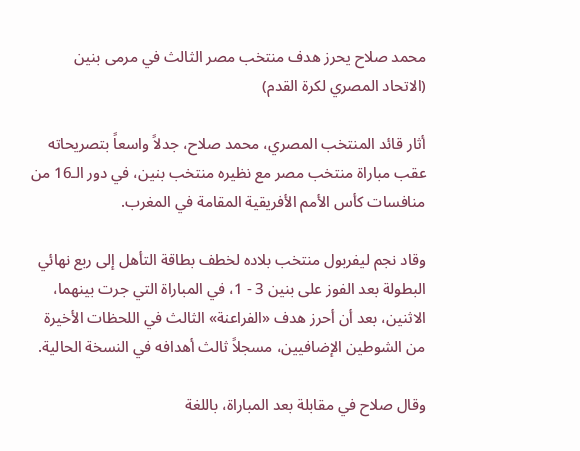محمد صلاح يحرز هدف منتخب مصر الثالث في مرمى بنين (الاتحاد المصري لكرة القدم)

أثار قائد المنتخب المصري، محمد صلاح، جدلاً واسعاً بتصريحاته عقب مباراة منتخب مصر مع نظيره منتخب بنين، في دور الـ16 من منافسات كأس الأمم الأفريقية المقامة في المغرب.

وقاد نجم ليفربول منتخب بلاده لخطف بطاقة التأهل إلى ربع نهائي البطولة بعد الفوز على بنين 3 - 1، في المباراة التي جرت بينهما، الاثنين، بعد أن أحرز هدف «الفراعنة» الثالث في اللحظات الأخيرة من الشوطين الإضافيين، مسجلاً ثالث أهدافه في النسخة الحالية.

وقال صلاح في مقابلة بعد المباراة، باللغة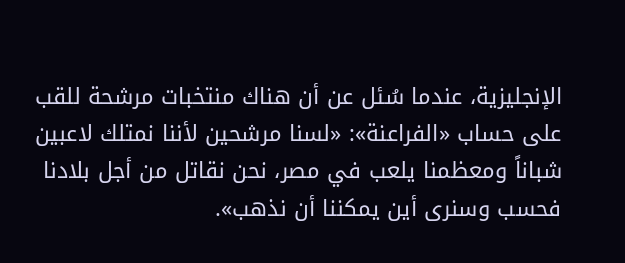الإنجليزية، عندما سُئل عن أن هناك منتخبات مرشحة للقب على حساب «الفراعنة»: «لسنا مرشحين لأننا نمتلك لاعبين شباناً ومعظمنا يلعب في مصر، نحن نقاتل من أجل بلادنا فحسب وسنرى أين يمكننا أن نذهب».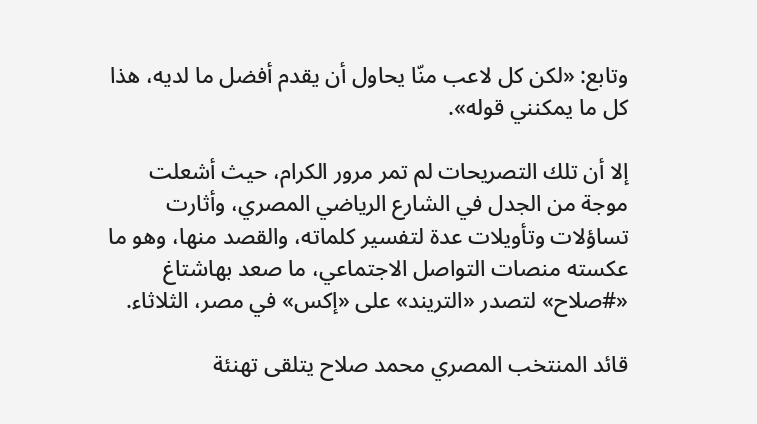وتابع: «لكن كل لاعب منّا يحاول أن يقدم أفضل ما لديه، هذا كل ما يمكنني قوله».

إلا أن تلك التصريحات لم تمر مرور الكرام، حيث أشعلت موجة من الجدل في الشارع الرياضي المصري، وأثارت تساؤلات وتأويلات عدة لتفسير كلماته، والقصد منها، وهو ما عكسته منصات التواصل الاجتماعي، ما صعد بهاشتاغ «#صلاح» لتصدر «التريند» على «إكس» في مصر، الثلاثاء.

قائد المنتخب المصري محمد صلاح يتلقى تهنئة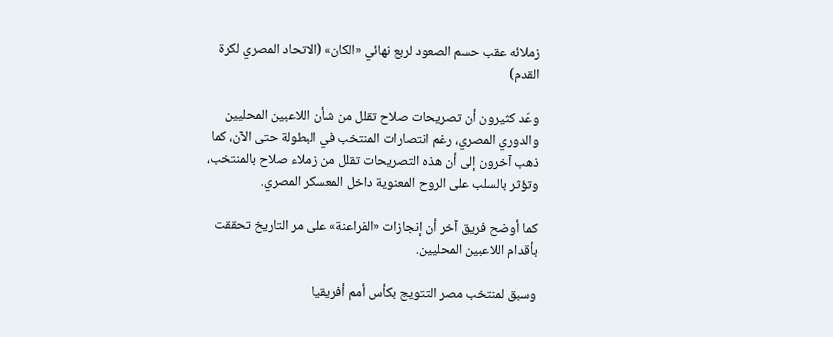زملائه عقب حسم الصعود لربع نهائي «الكان» (الاتحاد المصري لكرة القدم)

وعّد كثيرون أن تصريحات صلاح تقلل من شأن اللاعبين المحليين والدوري المصري، رغم انتصارات المنتخب في البطولة حتى الآن، كما ذهب آخرون إلى أن هذه التصريحات تقلل من زملاء صلاح بالمنتخب، وتؤثر بالسلب على الروح المعنوية داخل المعسكر المصري.

كما أوضح فريق آخر أن إنجازات «الفراعنة» على مر التاريخ تحققت بأقدام اللاعبين المحليين.

وسبق لمنتخب مصر التتويج بكأس أمم أفريقيا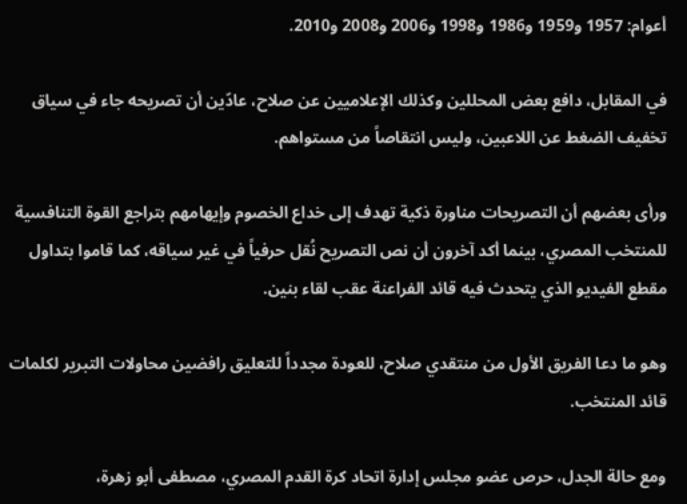أعوام: 1957 و1959 و1986 و1998 و2006 و2008 و2010.

في المقابل، دافع بعض المحللين وكذلك الإعلاميين عن صلاح، عادّين أن تصريحه جاء في سياق تخفيف الضغط عن اللاعبين، وليس انتقاصاً من مستواهم.

ورأى بعضهم أن التصريحات مناورة ذكية تهدف إلى خداع الخصوم وإيهامهم بتراجع القوة التنافسية للمنتخب المصري، بينما أكد آخرون أن نص التصريح نُقل حرفياً في غير سياقه، كما قاموا بتداول مقطع الفيديو الذي يتحدث فيه قائد الفراعنة عقب لقاء بنين.

وهو ما دعا الفريق الأول من منتقدي صلاح، للعودة مجدداً للتعليق رافضين محاولات التبرير لكلمات قائد المنتخب.

ومع حالة الجدل، حرص عضو مجلس إدارة اتحاد كرة القدم المصري، مصطفى أبو زهرة،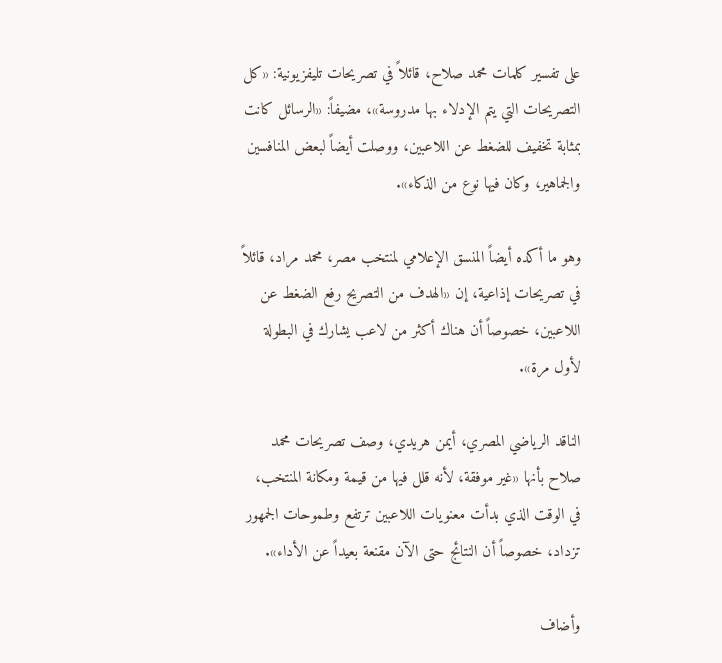على تفسير كلمات محمد صلاح، قائلاً في تصريحات تليفزيونية: «كل التصريحات التي يتم الإدلاء بها مدروسة»، مضيفاً: «الرسائل كانت بمثابة تخفيف للضغط عن اللاعبين، ووصلت أيضاً لبعض المنافسين والجماهير، وكان فيها نوع من الذكاء».

وهو ما أكده أيضاً المنسق الإعلامي لمنتخب مصر، محمد مراد، قائلاً في تصريحات إذاعية، إن «الهدف من التصريح رفع الضغط عن اللاعبين، خصوصاً أن هناك أكثر من لاعب يشارك في البطولة لأول مرة».

الناقد الرياضي المصري، أيمن هريدي، وصف تصريحات محمد صلاح بأنها «غير موفقة، لأنه قلل فيها من قيمة ومكانة المنتخب، في الوقت الذي بدأت معنويات اللاعبين ترتفع وطموحات الجمهور تزداد، خصوصاً أن النتائج حتى الآن مقنعة بعيداً عن الأداء».

وأضاف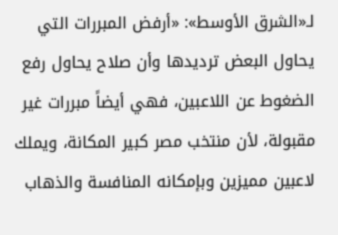لـ«الشرق الأوسط»: «أرفض المبررات التي يحاول البعض ترديدها وأن صلاح يحاول رفع الضغوط عن اللاعبين، فهي أيضاً مبررات غير مقبولة، لأن منتخب مصر كبير المكانة، ويملك لاعبين مميزين وبإمكانه المنافسة والذهاب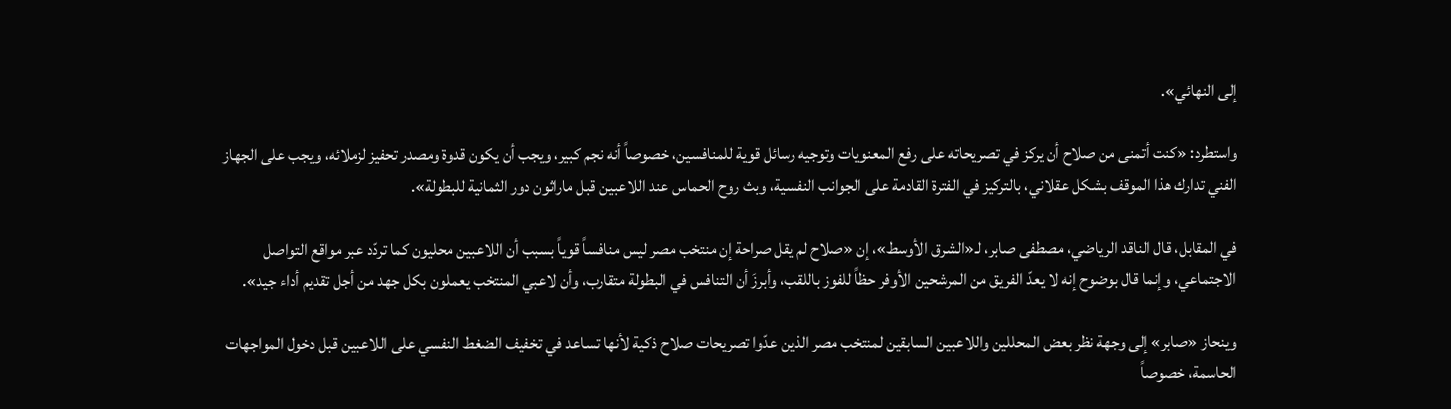إلى النهائي».

واستطرد: «كنت أتمنى من صلاح أن يركز في تصريحاته على رفع المعنويات وتوجيه رسائل قوية للمنافسين، خصوصاً أنه نجم كبير، ويجب أن يكون قدوة ومصدر تحفيز لزملائه، ويجب على الجهاز الفني تدارك هذا الموقف بشكل عقلاني، بالتركيز في الفترة القادمة على الجوانب النفسية، وبث روح الحماس عند اللاعبين قبل ماراثون دور الثمانية للبطولة».

في المقابل، قال الناقد الرياضي، مصطفى صابر، لـ«الشرق الأوسط»، إن «صلاح لم يقل صراحة إن منتخب مصر ليس منافساً قوياً بسبب أن اللاعبين محليون كما تردّد عبر مواقع التواصل الاجتماعي، وإنما قال بوضوح إنه لا يعدّ الفريق من المرشحين الأوفر حظاً للفوز باللقب، وأبرزَ أن التنافس في البطولة متقارب، وأن لاعبي المنتخب يعملون بكل جهد من أجل تقديم أداء جيد».

وينحاز «صابر» إلى وجهة نظر بعض المحللين واللاعبين السابقين لمنتخب مصر الذين عدّوا تصريحات صلاح ذكية لأنها تساعد في تخفيف الضغط النفسي على اللاعبين قبل دخول المواجهات الحاسمة، خصوصاً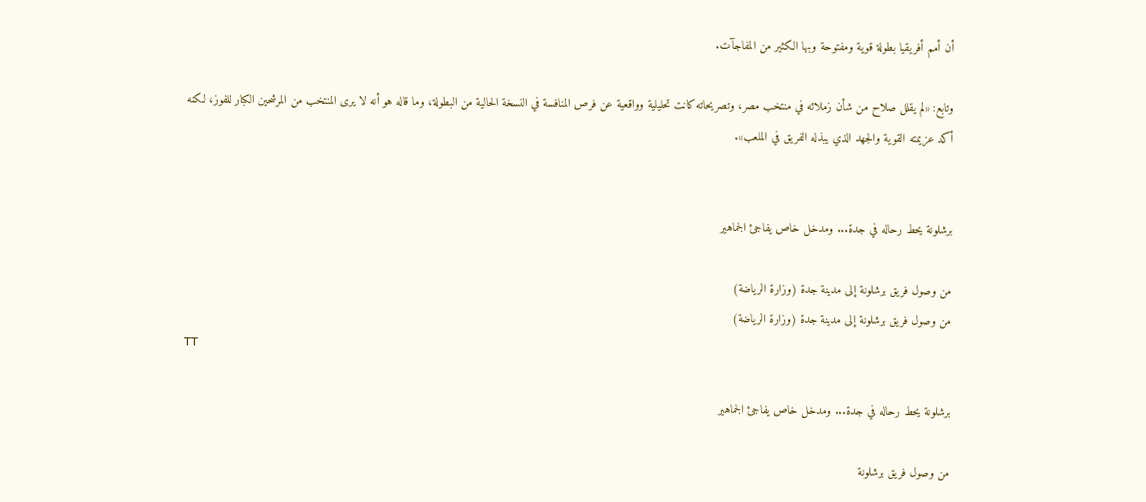أن أمم أفريقيا بطولة قوية ومفتوحة وبها الكثير من المفاجآت.

وتابع: «لم يقلل صلاح من شأن زملائه في منتخب مصر، وتصريحاته كانت تحليلية وواقعية عن فرص المنافسة في النسخة الحالية من البطولة، وما قاله هو أنه لا يرى المنتخب من المرشحين الكبار للفوز، لكنه أكد عزيمته القوية والجهد الذي يبذله الفريق في الملعب».


برشلونة يحط رحاله في جدة... ومدخل خاص يفاجئ الجماهير

من وصول فريق برشلونة إلى مدينة جدة (وزارة الرياضة)
من وصول فريق برشلونة إلى مدينة جدة (وزارة الرياضة)
TT

برشلونة يحط رحاله في جدة... ومدخل خاص يفاجئ الجماهير

من وصول فريق برشلونة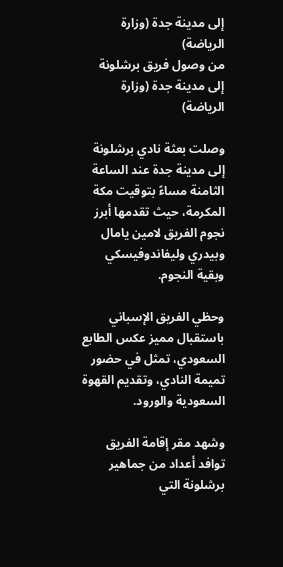إلى مدينة جدة (وزارة الرياضة)
من وصول فريق برشلونة إلى مدينة جدة (وزارة الرياضة)

وصلت بعثة نادي برشلونة إلى مدينة جدة عند الساعة الثامنة مساءً بتوقيت مكة المكرمة، حيث تقدمها أبرز نجوم الفريق لامين يامال وبيدري وليفاندوفيسكي وبقية النجوم.

وحظي الفريق الإسباني باستقبال مميز عكس الطابع السعودي، تمثل في حضور تميمة النادي، وتقديم القهوة السعودية والورود.

وشهد مقر إقامة الفريق توافد أعداد من جماهير برشلونة التي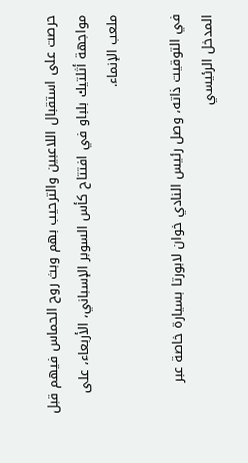حرصت على استقبال اللاعبين والترحيب بهم وبث روح الحماس فيهم قبل مواجهة أثلتيك بلباو في افتتاح كأس السوبر الإسباني، الأربعاء، على ملعب الإنماء.

في التوقيت ذاته، وصل رئيس النادي خوان لابورتا بسيارة خاصة عبر المدخل الرئيسي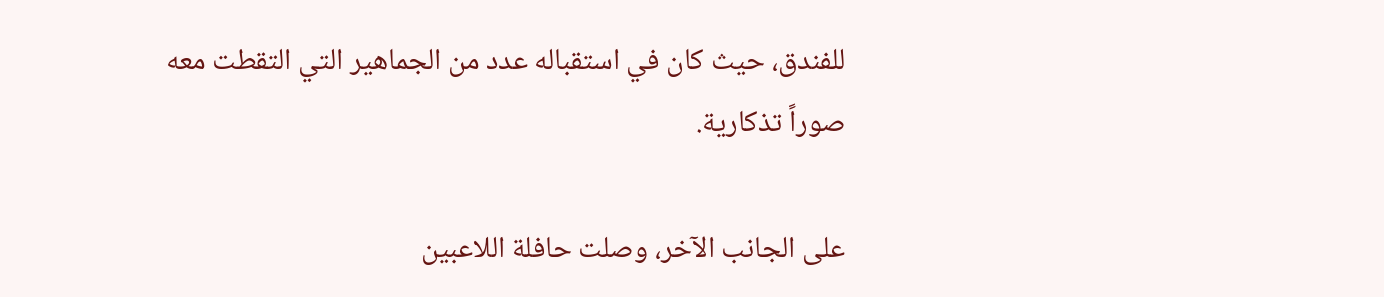للفندق، حيث كان في استقباله عدد من الجماهير التي التقطت معه صوراً تذكارية.

على الجانب الآخر، وصلت حافلة اللاعبين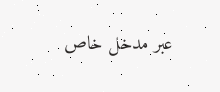عبر مدخل خاص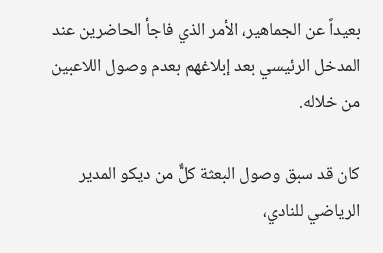بعيداً عن الجماهير، الأمر الذي فاجأ الحاضرين عند المدخل الرئيسي بعد إبلاغهم بعدم وصول اللاعبين من خلاله.

كان قد سبق وصول البعثة كلٌّ من ديكو المدير الرياضي للنادي،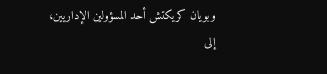وبويان كريكتش أحد المسؤولين الإداريين، إلى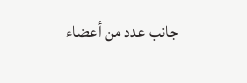جانب عدد من أعضاء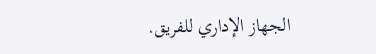الجهاز الإداري للفريق.